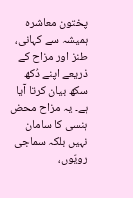پختون معاشرہ ہمیشہ سے کہانی، طنز اور مزاح کے ذریعے اپنے دُکھ سکھ بیان کرتا آیا ہے۔ یہ مزاح محض ہنسی کا سامان نہیں بلکہ سماجی رویّوں،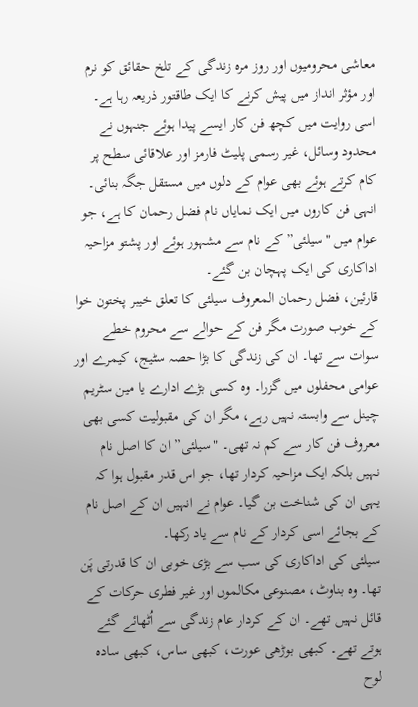معاشی محرومیوں اور روز مرہ زندگی کے تلخ حقائق کو نرم اور مؤثر انداز میں پیش کرنے کا ایک طاقتور ذریعہ رہا ہے۔ اسی روایت میں کچھ فن کار ایسے پیدا ہوئے جنہوں نے محدود وسائل، غیر رسمی پلیٹ فارمز اور علاقائی سطح پر کام کرتے ہوئے بھی عوام کے دلوں میں مستقل جگہ بنائی۔ انہی فن کاروں میں ایک نمایاں نام فضل رحمان کا ہے، جو عوام میں "سیلئی” کے نام سے مشہور ہوئے اور پشتو مزاحیہ اداکاری کی ایک پہچان بن گئے۔
قارئین، فضل رحمان المعروف سیلئی کا تعلق خیبر پختون خوا کے خوب صورت مگر فن کے حوالے سے محروم خطے سوات سے تھا۔ ان کی زندگی کا بڑا حصہ سٹیج، کیمرے اور عوامی محفلوں میں گزرا۔ وہ کسی بڑے ادارے یا مین سٹریم چینل سے وابستہ نہیں رہے، مگر ان کی مقبولیت کسی بھی معروف فن کار سے کم نہ تھی۔ "سیلئی” ان کا اصل نام نہیں بلکہ ایک مزاحیہ کردار تھا، جو اس قدر مقبول ہوا کہ یہی ان کی شناخت بن گیا۔ عوام نے انہیں ان کے اصل نام کے بجائے اسی کردار کے نام سے یاد رکھا۔
سیلئی کی اداکاری کی سب سے بڑی خوبی ان کا قدرتی پَن تھا۔ وہ بناوٹ، مصنوعی مکالموں اور غیر فطری حرکات کے قائل نہیں تھے۔ ان کے کردار عام زندگی سے اُٹھائے گئے ہوتے تھے۔ کبھی بوڑھی عورت، کبھی ساس، کبھی سادہ لوح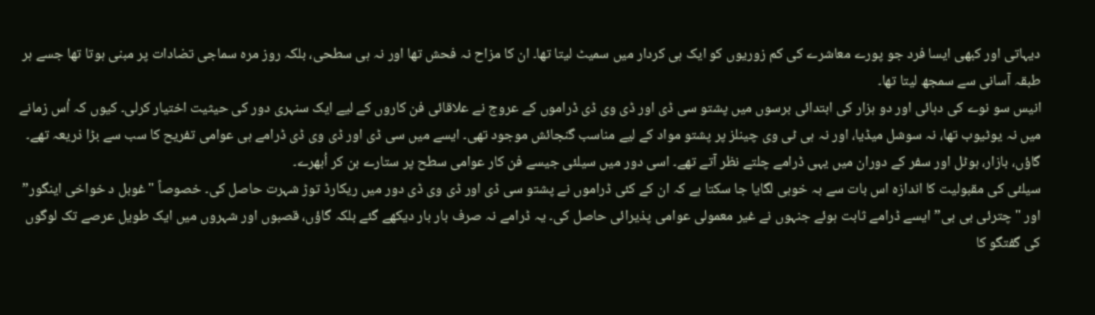دیہاتی اور کبھی ایسا فرد جو پورے معاشرے کی کم زوریوں کو ایک ہی کردار میں سمیٹ لیتا تھا۔ ان کا مزاح نہ فحش تھا اور نہ ہی سطحی، بلکہ روز مرہ سماجی تضادات پر مبنی ہوتا تھا جسے ہر طبقہ آسانی سے سمجھ لیتا تھا۔
انیس سو نوے کی دہائی اور دو ہزار کی ابتدائی برسوں میں پشتو سی ڈی اور ڈی وی ڈی ڈراموں کے عروج نے علاقائی فن کاروں کے لیے ایک سنہری دور کی حیثیت اختیار کرلی۔ کیوں کہ اُس زمانے میں نہ یوٹیوب تھا، نہ سوشل میڈیا، اور نہ ہی ٹی وی چینلز پر پشتو مواد کے لیے مناسب گنجائش موجود تھی۔ ایسے میں سی ڈی اور ڈی وی ڈی ڈرامے ہی عوامی تفریح کا سب سے بڑا ذریعہ تھے۔ گاؤں، بازار، ہوٹل اور سفر کے دوران میں یہی ڈرامے چلتے نظر آتے تھے۔ اسی دور میں سیلئی جیسے فن کار عوامی سطح پر ستارے بن کر اُبھرے۔
سيلئی کی مقبولیت کا اندازہ اس بات سے بہ خوبی لگایا جا سکتا ہے کہ ان کے کئی ڈراموں نے پشتو سی ڈی اور ڈی وی ڈی دور میں ریکارڈ توڑ شہرت حاصل کی۔ خصوصاً "غوبل د خواخی اینگور” اور "چترئی بی بی” ایسے ڈرامے ثابت ہوئے جنہوں نے غیر معمولی عوامی پذیرائی حاصل کی۔ یہ ڈرامے نہ صرف بار بار دیکھے گئے بلکہ گاؤں، قصبوں اور شہروں میں ایک طویل عرصے تک لوگوں کی گفتگو کا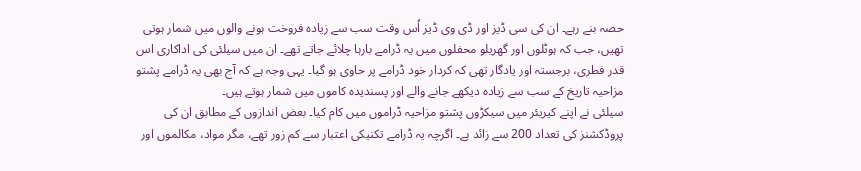حصہ بنے رہے۔ ان کی سی ڈیز اور ڈی وی ڈیز اُس وقت سب سے زیادہ فروخت ہونے والوں میں شمار ہوتی تھیں، جب کہ ہوٹلوں اور گھریلو محفلوں میں یہ ڈرامے بارہا چلائے جاتے تھے۔ ان میں سيلئی کی اداکاری اس قدر فطری، برجستہ اور یادگار تھی کہ کردار خود ڈرامے پر حاوی ہو گیا۔ یہی وجہ ہے کہ آج بھی یہ ڈرامے پشتو مزاحیہ تاریخ کے سب سے زیادہ دیکھے جانے والے اور پسندیدہ کاموں میں شمار ہوتے ہیں۔
سيلئی نے اپنے کیریئر میں سیکڑوں پشتو مزاحیہ ڈراموں میں کام کیا۔ بعض اندازوں کے مطابق ان کی پروڈکشنز کی تعداد 200 سے زائد ہے۔ اگرچہ یہ ڈرامے تکنیکی اعتبار سے کم زور تھے، مگر مواد، مکالموں اور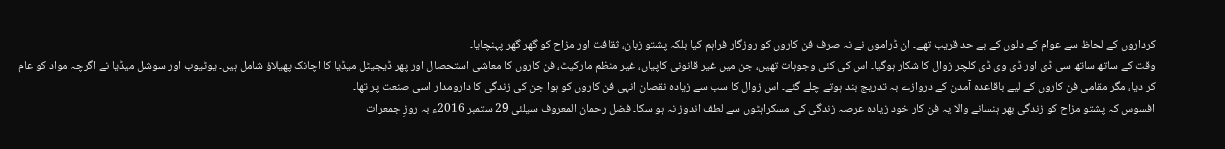کرداروں کے لحاظ سے عوام کے دلوں کے بے حد قریب تھے۔ ان ڈراموں نے نہ صرف فن کاروں کو روزگار فراہم کیا بلکہ پشتو زبان، ثقافت اور مزاح کو گھر گھر پہنچایا۔
وقت کے ساتھ ساتھ سی ڈی اور ڈی وی ڈی کلچر زوال کا شکار ہوگیا۔ اس کی کئی وجوہات تھیں، جن میں غیر قانونی کاپیاں، غیر منظم مارکیٹ، فن کاروں کا معاشی استحصال اور پھر ڈیجیٹل میڈیا کا اچانک پھیلاؤ شامل ہیں۔ یوٹیوب اور سوشل میڈیا نے اگرچہ مواد کو عام کر دیا، مگر مقامی فن کاروں کے لیے باقاعدہ آمدن کے دروازے بہ تدریج بند ہوتے چلے گئے۔ اس زوال کا سب سے زیادہ نقصان انہی فن کاروں کو ہوا جن کی زندگی کا دارومدار اسی صنعت پر تھا۔
افسوس کہ پشتو مزاح کو زندگی بھر ہنسانے والا یہ فن کار خود زیادہ عرصہ زندگی کی مسکراہٹوں سے لطف اندوز نہ ہو سکا۔ فضل رحمان المعروف سیلئی 29 ستمبر 2016ء بہ روزِ جمعرات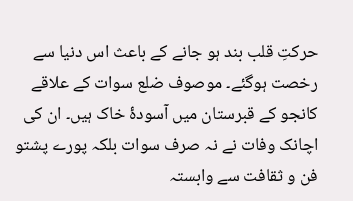حرکتِ قلب بند ہو جانے کے باعث اس دنیا سے رخصت ہوگئے۔ موصوف ضلع سوات کے علاقے کانجو کے قبرستان میں آسودۂ خاک ہیں۔ ان کی اچانک وفات نے نہ صرف سوات بلکہ پورے پشتو فن و ثقافت سے وابستہ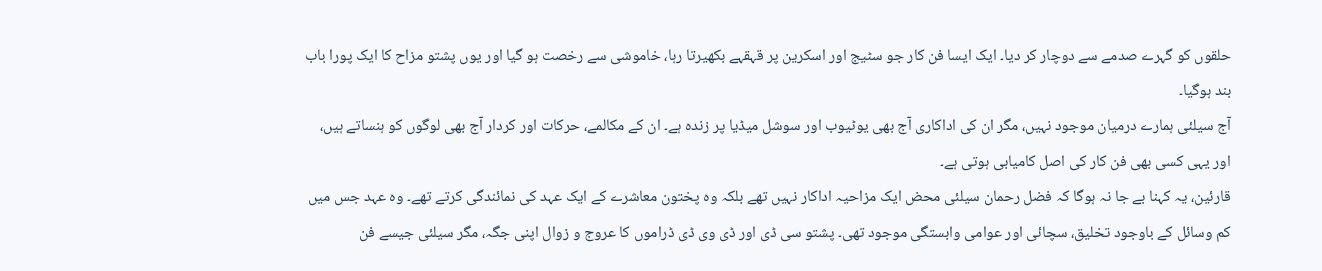حلقوں کو گہرے صدمے سے دوچار کر دیا۔ ایک ایسا فن کار جو سٹیج اور اسکرین پر قہقہے بکھیرتا رہا، خاموشی سے رخصت ہو گیا اور یوں پشتو مزاح کا ایک پورا باب بند ہوگیا۔
آج سيلئی ہمارے درمیان موجود نہیں، مگر ان کی اداکاری آج بھی یوٹیوب اور سوشل میڈیا پر زندہ ہے۔ ان کے مکالمے، حرکات اور کردار آج بھی لوگوں کو ہنساتے ہیں، اور یہی کسی بھی فن کار کی اصل کامیابی ہوتی ہے۔
قارئین، یہ کہنا بے جا نہ ہوگا کہ فضل رحمان سیلئی محض ایک مزاحیہ اداکار نہیں تھے بلکہ وہ پختون معاشرے کے ایک عہد کی نمائندگی کرتے تھے۔ وہ عہد جس میں کم وسائل کے باوجود تخلیق، سچائی اور عوامی وابستگی موجود تھی۔ پشتو سی ڈی اور ڈی وی ڈی ڈراموں کا عروج و زوال اپنی جگہ، مگر سیلئی جیسے فن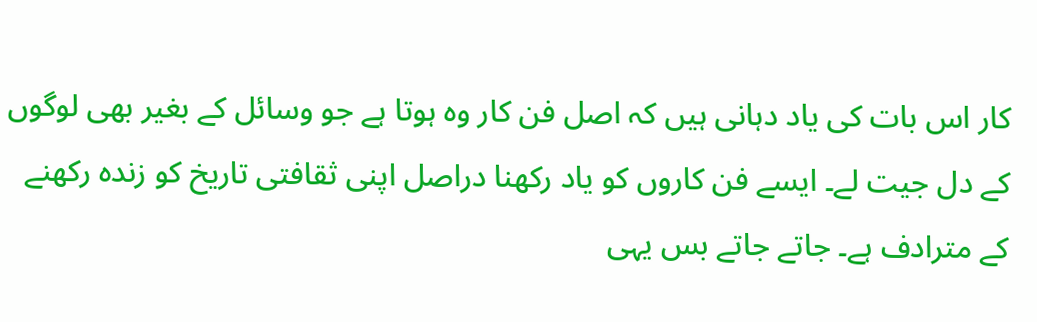کار اس بات کی یاد دہانی ہیں کہ اصل فن کار وہ ہوتا ہے جو وسائل کے بغیر بھی لوگوں کے دل جیت لے۔ ایسے فن کاروں کو یاد رکھنا دراصل اپنی ثقافتی تاریخ کو زندہ رکھنے کے مترادف ہے۔ جاتے جاتے بس یہی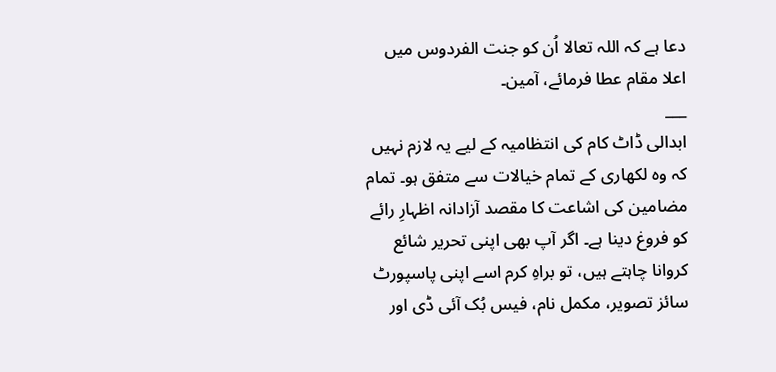دعا ہے کہ اللہ تعالا اُن کو جنت الفردوس میں اعلا مقام عطا فرمائے، آمین۔
___
ابدالی ڈاٹ کام کی انتظامیہ کے لیے یہ لازم نہیں کہ وہ لکھاری کے تمام خیالات سے متفق ہو۔ تمام مضامین کی اشاعت کا مقصد آزادانہ اظہارِ رائے کو فروغ دینا ہے۔ اگر آپ بھی اپنی تحریر شائع کروانا چاہتے ہیں، تو براہِ کرم اسے اپنی پاسپورٹ سائز تصویر، مکمل نام، فیس بُک آئی ڈی اور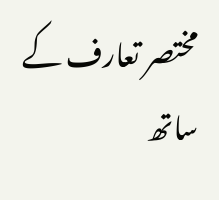مختصر تعارف کے ساتھ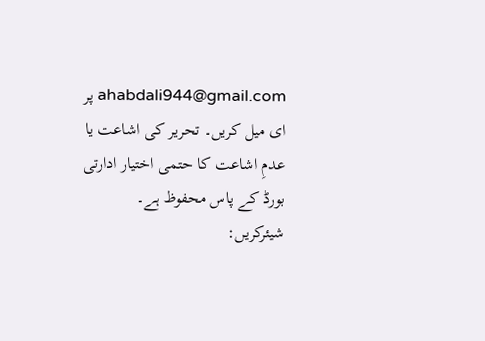ahabdali944@gmail.com پر ای میل کریں۔ تحریر کی اشاعت یا عدمِ اشاعت کا حتمی اختیار ادارتی بورڈ کے پاس محفوظ ہے۔
شیئرکریں: